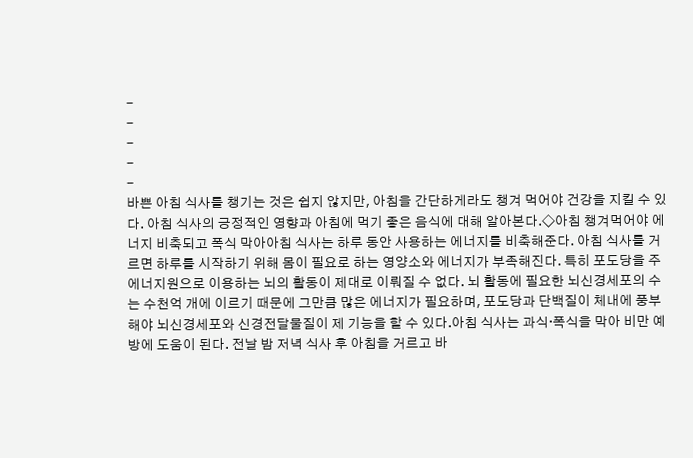-
-
-
-
-
바쁜 아침 식사를 챙기는 것은 쉽지 않지만, 아침을 간단하게라도 챙겨 먹어야 건강을 지킬 수 있다. 아침 식사의 긍정적인 영향과 아침에 먹기 좋은 음식에 대해 알아본다.◇아침 챙겨먹어야 에너지 비축되고 폭식 막아아침 식사는 하루 동안 사용하는 에너지를 비축해준다. 아침 식사를 거르면 하루를 시작하기 위해 몸이 필요로 하는 영양소와 에너지가 부족해진다. 특히 포도당을 주 에너지원으로 이용하는 뇌의 활동이 제대로 이뤄질 수 없다. 뇌 활동에 필요한 뇌신경세포의 수는 수천억 개에 이르기 때문에 그만큼 많은 에너지가 필요하며, 포도당과 단백질이 체내에 풍부해야 뇌신경세포와 신경전달물질이 제 기능을 할 수 있다.아침 식사는 과식·폭식을 막아 비만 예방에 도움이 된다. 전날 밤 저녁 식사 후 아침을 거르고 바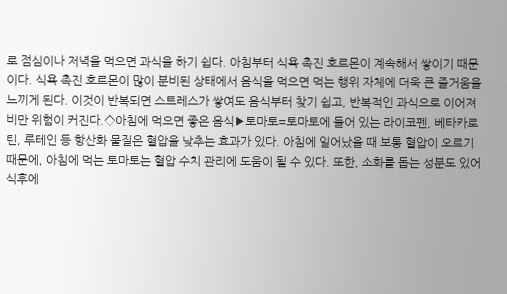로 점심이나 저녁을 먹으면 과식을 하기 쉽다. 아침부터 식욕 촉진 호르몬이 계속해서 쌓이기 때문이다. 식욕 촉진 호르몬이 많이 분비된 상태에서 음식을 먹으면 먹는 행위 자체에 더욱 큰 즐거움을 느끼게 된다. 이것이 반복되면 스트레스가 쌓여도 음식부터 찾기 쉽고, 반복적인 과식으로 이어져 비만 위험이 커진다.◇아침에 먹으면 좋은 음식▶토마토=토마토에 들어 있는 라이코펜, 베타카로틴, 루테인 등 항산화 물질은 혈압을 낮추는 효과가 있다. 아침에 일어났을 때 보통 혈압이 오르기 때문에, 아침에 먹는 토마토는 혈압 수치 관리에 도움이 될 수 있다. 또한, 소화를 돕는 성분도 있어 식후에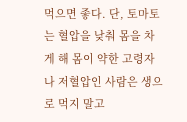먹으면 좋다. 단, 토마토는 혈압을 낮춰 몸을 차게 해 몸이 약한 고령자나 저혈압인 사람은 생으로 먹지 말고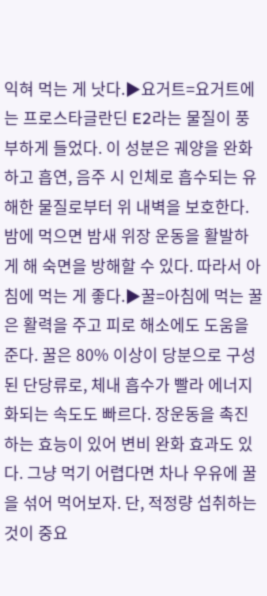익혀 먹는 게 낫다.▶요거트=요거트에는 프로스타글란딘 E2라는 물질이 풍부하게 들었다. 이 성분은 궤양을 완화하고 흡연, 음주 시 인체로 흡수되는 유해한 물질로부터 위 내벽을 보호한다. 밤에 먹으면 밤새 위장 운동을 활발하게 해 숙면을 방해할 수 있다. 따라서 아침에 먹는 게 좋다.▶꿀=아침에 먹는 꿀은 활력을 주고 피로 해소에도 도움을 준다. 꿀은 80% 이상이 당분으로 구성된 단당류로, 체내 흡수가 빨라 에너지화되는 속도도 빠르다. 장운동을 촉진하는 효능이 있어 변비 완화 효과도 있다. 그냥 먹기 어렵다면 차나 우유에 꿀을 섞어 먹어보자. 단, 적정량 섭취하는 것이 중요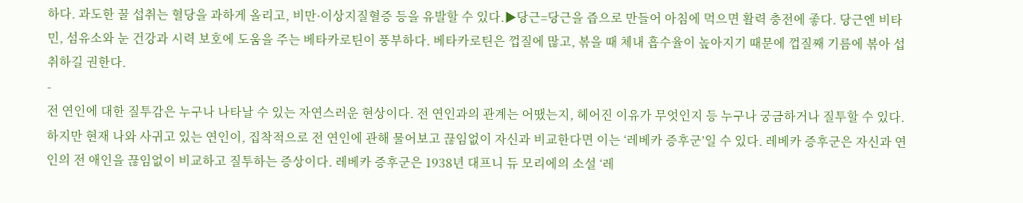하다. 과도한 꿀 섭취는 혈당을 과하게 올리고, 비만·이상지질혈증 등을 유발할 수 있다.▶당근=당근을 즙으로 만들어 아침에 먹으면 활력 충전에 좋다. 당근엔 비타민, 섬유소와 눈 건강과 시력 보호에 도움을 주는 베타카로틴이 풍부하다. 베타카로틴은 껍질에 많고, 볶을 때 체내 흡수율이 높아지기 때문에 껍질째 기름에 볶아 섭취하길 권한다.
-
전 연인에 대한 질투감은 누구나 나타날 수 있는 자연스러운 현상이다. 전 연인과의 관계는 어땠는지, 헤어진 이유가 무엇인지 등 누구나 궁금하거나 질투할 수 있다. 하지만 현재 나와 사귀고 있는 연인이, 집착적으로 전 연인에 관해 물어보고 끊임없이 자신과 비교한다면 이는 ‘레베카 증후군’일 수 있다. 레베카 증후군은 자신과 연인의 전 애인을 끊임없이 비교하고 질투하는 증상이다. 레베카 증후군은 1938년 대프니 듀 모리에의 소설 ‘레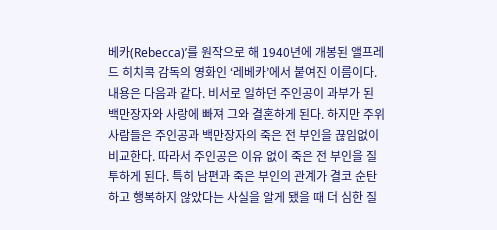베카(Rebecca)’를 원작으로 해 1940년에 개봉된 앨프레드 히치콕 감독의 영화인 ‘레베카’에서 붙여진 이름이다. 내용은 다음과 같다. 비서로 일하던 주인공이 과부가 된 백만장자와 사랑에 빠져 그와 결혼하게 된다. 하지만 주위 사람들은 주인공과 백만장자의 죽은 전 부인을 끊임없이 비교한다. 따라서 주인공은 이유 없이 죽은 전 부인을 질투하게 된다. 특히 남편과 죽은 부인의 관계가 결코 순탄하고 행복하지 않았다는 사실을 알게 됐을 때 더 심한 질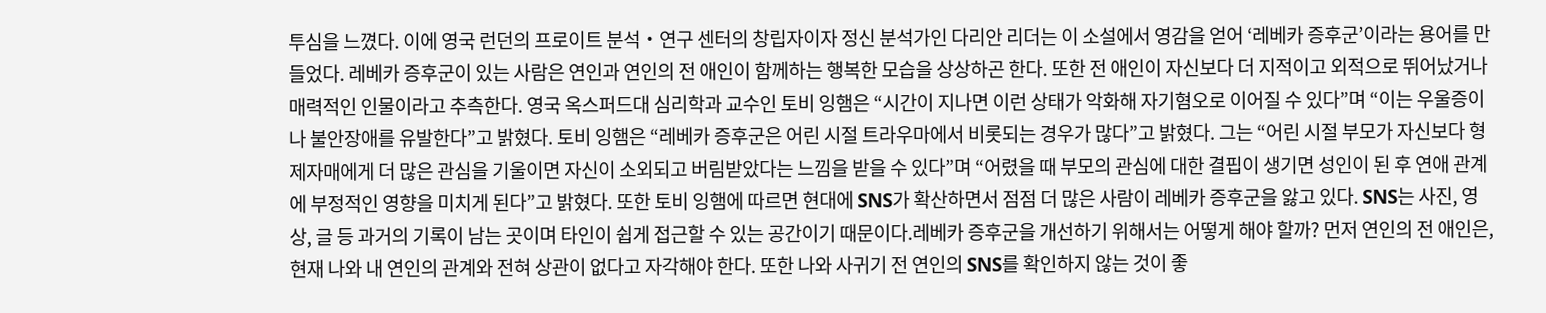투심을 느꼈다. 이에 영국 런던의 프로이트 분석‧연구 센터의 창립자이자 정신 분석가인 다리안 리더는 이 소설에서 영감을 얻어 ‘레베카 증후군’이라는 용어를 만들었다. 레베카 증후군이 있는 사람은 연인과 연인의 전 애인이 함께하는 행복한 모습을 상상하곤 한다. 또한 전 애인이 자신보다 더 지적이고 외적으로 뛰어났거나 매력적인 인물이라고 추측한다. 영국 옥스퍼드대 심리학과 교수인 토비 잉햄은 “시간이 지나면 이런 상태가 악화해 자기혐오로 이어질 수 있다”며 “이는 우울증이나 불안장애를 유발한다”고 밝혔다. 토비 잉햄은 “레베카 증후군은 어린 시절 트라우마에서 비롯되는 경우가 많다”고 밝혔다. 그는 “어린 시절 부모가 자신보다 형제자매에게 더 많은 관심을 기울이면 자신이 소외되고 버림받았다는 느낌을 받을 수 있다”며 “어렸을 때 부모의 관심에 대한 결핍이 생기면 성인이 된 후 연애 관계에 부정적인 영향을 미치게 된다”고 밝혔다. 또한 토비 잉햄에 따르면 현대에 SNS가 확산하면서 점점 더 많은 사람이 레베카 증후군을 앓고 있다. SNS는 사진, 영상, 글 등 과거의 기록이 남는 곳이며 타인이 쉽게 접근할 수 있는 공간이기 때문이다.레베카 증후군을 개선하기 위해서는 어떻게 해야 할까? 먼저 연인의 전 애인은, 현재 나와 내 연인의 관계와 전혀 상관이 없다고 자각해야 한다. 또한 나와 사귀기 전 연인의 SNS를 확인하지 않는 것이 좋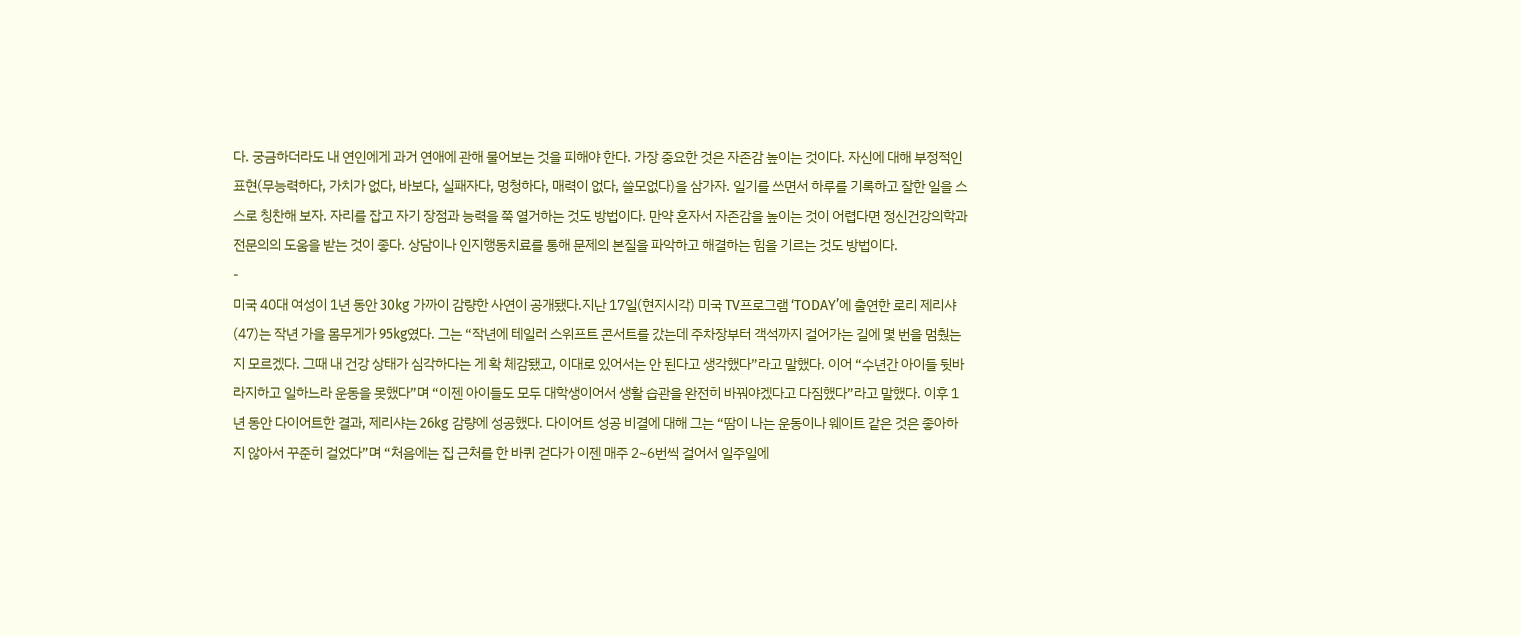다. 궁금하더라도 내 연인에게 과거 연애에 관해 물어보는 것을 피해야 한다. 가장 중요한 것은 자존감 높이는 것이다. 자신에 대해 부정적인 표현(무능력하다, 가치가 없다, 바보다, 실패자다, 멍청하다, 매력이 없다, 쓸모없다)을 삼가자. 일기를 쓰면서 하루를 기록하고 잘한 일을 스스로 칭찬해 보자. 자리를 잡고 자기 장점과 능력을 쭉 열거하는 것도 방법이다. 만약 혼자서 자존감을 높이는 것이 어렵다면 정신건강의학과 전문의의 도움을 받는 것이 좋다. 상담이나 인지행동치료를 통해 문제의 본질을 파악하고 해결하는 힘을 기르는 것도 방법이다.
-
미국 40대 여성이 1년 동안 30kg 가까이 감량한 사연이 공개됐다.지난 17일(현지시각) 미국 TV프로그램 ‘TODAY’에 출연한 로리 제리샤(47)는 작년 가을 몸무게가 95kg였다. 그는 “작년에 테일러 스위프트 콘서트를 갔는데 주차장부터 객석까지 걸어가는 길에 몇 번을 멈췄는지 모르겠다. 그때 내 건강 상태가 심각하다는 게 확 체감됐고, 이대로 있어서는 안 된다고 생각했다”라고 말했다. 이어 “수년간 아이들 뒷바라지하고 일하느라 운동을 못했다”며 “이젠 아이들도 모두 대학생이어서 생활 습관을 완전히 바꿔야겠다고 다짐했다”라고 말했다. 이후 1년 동안 다이어트한 결과, 제리샤는 26kg 감량에 성공했다. 다이어트 성공 비결에 대해 그는 “땀이 나는 운동이나 웨이트 같은 것은 좋아하지 않아서 꾸준히 걸었다”며 “처음에는 집 근처를 한 바퀴 걷다가 이젠 매주 2~6번씩 걸어서 일주일에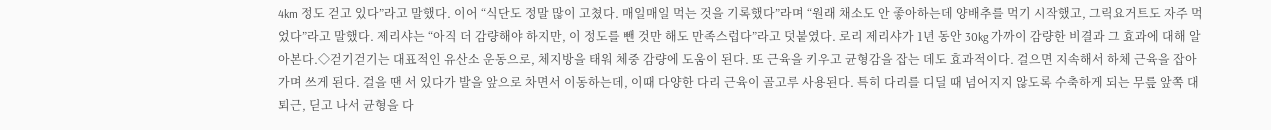4km 정도 걷고 있다”라고 말했다. 이어 “식단도 정말 많이 고쳤다. 매일매일 먹는 것을 기록했다”라며 “원래 채소도 안 좋아하는데 양배추를 먹기 시작했고, 그릭요거트도 자주 먹었다”라고 말했다. 제리샤는 “아직 더 감량해야 하지만, 이 정도를 뺀 것만 해도 만족스럽다”라고 덧붙였다. 로리 제리샤가 1년 동안 30kg 가까이 감량한 비결과 그 효과에 대해 알아본다.◇걷기걷기는 대표적인 유산소 운동으로, 체지방을 태워 체중 감량에 도움이 된다. 또 근육을 키우고 균형감을 잡는 데도 효과적이다. 걸으면 지속해서 하체 근육을 잡아가며 쓰게 된다. 걸을 땐 서 있다가 발을 앞으로 차면서 이동하는데, 이때 다양한 다리 근육이 골고루 사용된다. 특히 다리를 디딜 때 넘어지지 않도록 수축하게 되는 무릎 앞쪽 대퇴근, 딛고 나서 균형을 다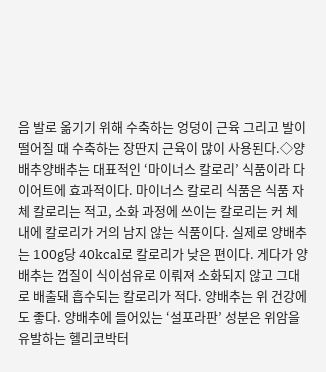음 발로 옮기기 위해 수축하는 엉덩이 근육 그리고 발이 떨어질 때 수축하는 장딴지 근육이 많이 사용된다.◇양배추양배추는 대표적인 ‘마이너스 칼로리’ 식품이라 다이어트에 효과적이다. 마이너스 칼로리 식품은 식품 자체 칼로리는 적고, 소화 과정에 쓰이는 칼로리는 커 체내에 칼로리가 거의 남지 않는 식품이다. 실제로 양배추는 100g당 40kcal로 칼로리가 낮은 편이다. 게다가 양배추는 껍질이 식이섬유로 이뤄져 소화되지 않고 그대로 배출돼 흡수되는 칼로리가 적다. 양배추는 위 건강에도 좋다. 양배추에 들어있는 ‘설포라판’ 성분은 위암을 유발하는 헬리코박터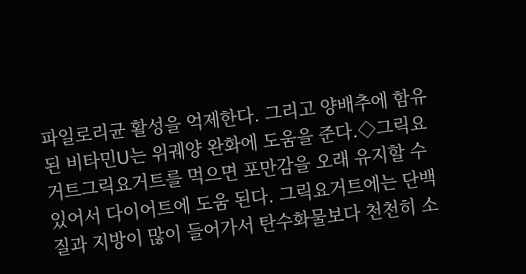파일로리균 활성을 억제한다. 그리고 양배추에 함유된 비타민U는 위궤양 완화에 도움을 준다.◇그릭요거트그릭요거트를 먹으면 포만감을 오래 유지할 수 있어서 다이어트에 도움 된다. 그릭요거트에는 단백질과 지방이 많이 들어가서 탄수화물보다 천천히 소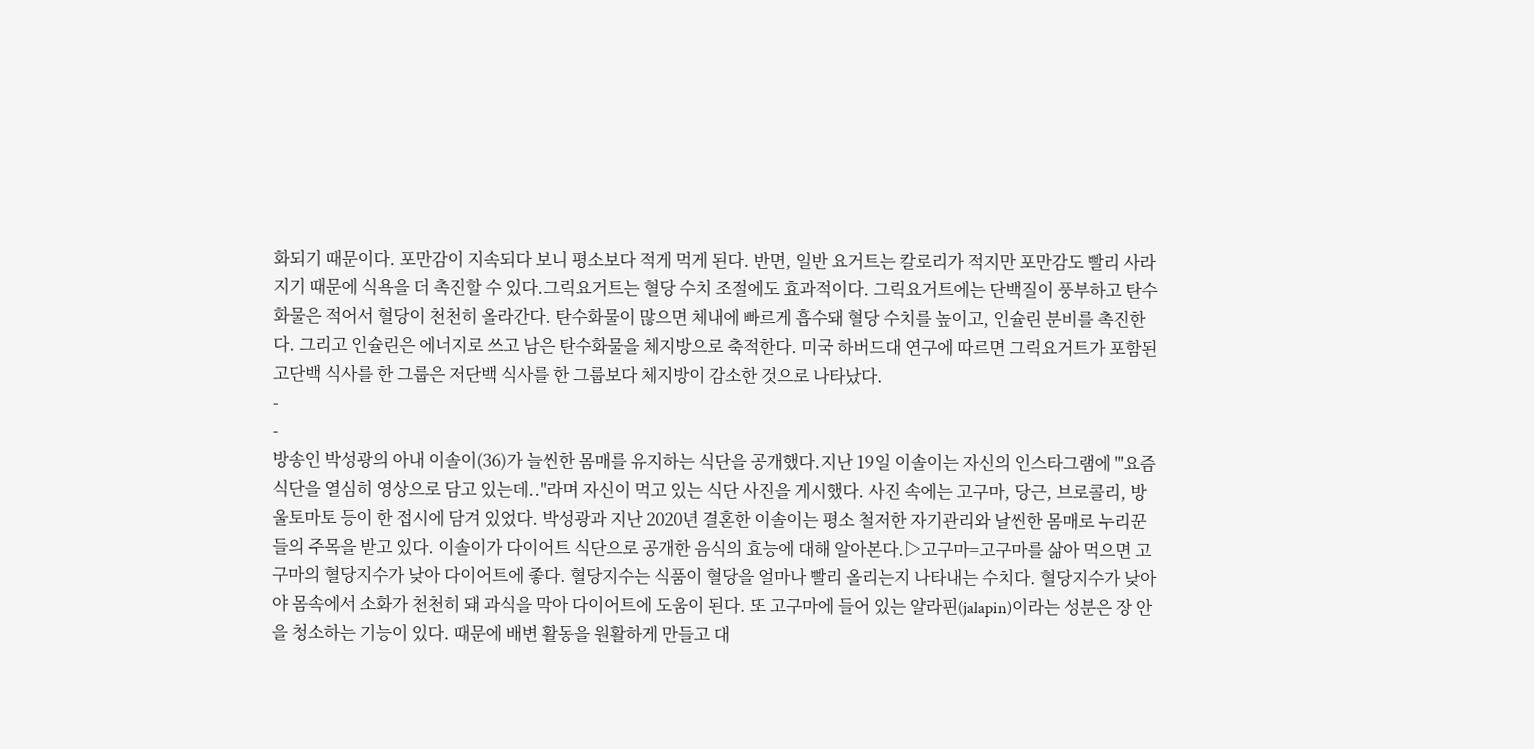화되기 때문이다. 포만감이 지속되다 보니 평소보다 적게 먹게 된다. 반면, 일반 요거트는 칼로리가 적지만 포만감도 빨리 사라지기 때문에 식욕을 더 촉진할 수 있다.그릭요거트는 혈당 수치 조절에도 효과적이다. 그릭요거트에는 단백질이 풍부하고 탄수화물은 적어서 혈당이 천천히 올라간다. 탄수화물이 많으면 체내에 빠르게 흡수돼 혈당 수치를 높이고, 인슐린 분비를 촉진한다. 그리고 인슐린은 에너지로 쓰고 남은 탄수화물을 체지방으로 축적한다. 미국 하버드대 연구에 따르면 그릭요거트가 포함된 고단백 식사를 한 그룹은 저단백 식사를 한 그룹보다 체지방이 감소한 것으로 나타났다.
-
-
방송인 박성광의 아내 이솔이(36)가 늘씬한 몸매를 유지하는 식단을 공개했다.지난 19일 이솔이는 자신의 인스타그램에 "'요즘 식단을 열심히 영상으로 담고 있는데.."라며 자신이 먹고 있는 식단 사진을 게시했다. 사진 속에는 고구마, 당근, 브로콜리, 방울토마토 등이 한 접시에 담겨 있었다. 박성광과 지난 2020년 결혼한 이솔이는 평소 철저한 자기관리와 날씬한 몸매로 누리꾼들의 주목을 받고 있다. 이솔이가 다이어트 식단으로 공개한 음식의 효능에 대해 알아본다.▷고구마=고구마를 삶아 먹으면 고구마의 혈당지수가 낮아 다이어트에 좋다. 혈당지수는 식품이 혈당을 얼마나 빨리 올리는지 나타내는 수치다. 혈당지수가 낮아야 몸속에서 소화가 천천히 돼 과식을 막아 다이어트에 도움이 된다. 또 고구마에 들어 있는 얄라핀(jalapin)이라는 성분은 장 안을 청소하는 기능이 있다. 때문에 배변 활동을 원활하게 만들고 대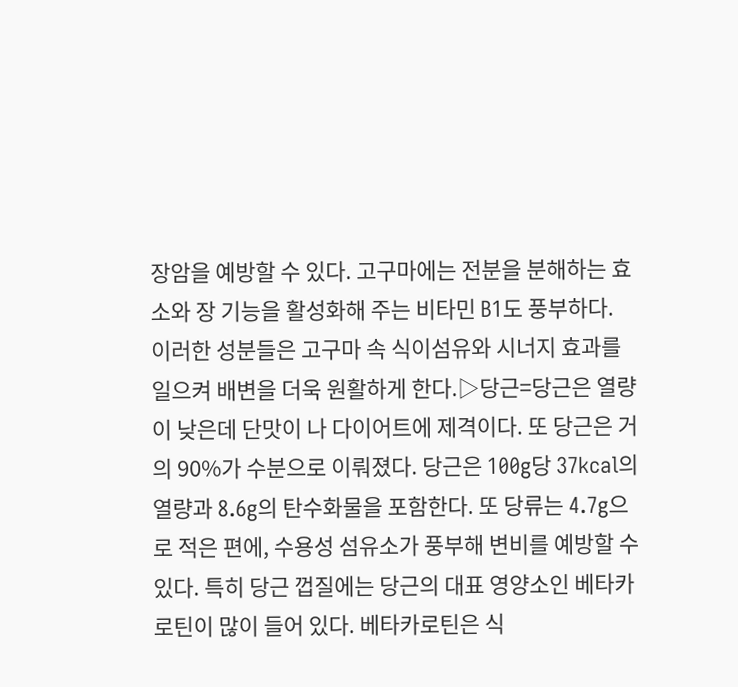장암을 예방할 수 있다. 고구마에는 전분을 분해하는 효소와 장 기능을 활성화해 주는 비타민 B1도 풍부하다. 이러한 성분들은 고구마 속 식이섬유와 시너지 효과를 일으켜 배변을 더욱 원활하게 한다.▷당근=당근은 열량이 낮은데 단맛이 나 다이어트에 제격이다. 또 당근은 거의 90%가 수분으로 이뤄졌다. 당근은 100g당 37kcal의 열량과 8.6g의 탄수화물을 포함한다. 또 당류는 4.7g으로 적은 편에, 수용성 섬유소가 풍부해 변비를 예방할 수 있다. 특히 당근 껍질에는 당근의 대표 영양소인 베타카로틴이 많이 들어 있다. 베타카로틴은 식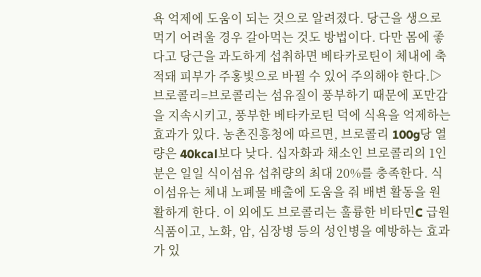욕 억제에 도움이 되는 것으로 알려졌다. 당근을 생으로 먹기 어려울 경우 갈아먹는 것도 방법이다. 다만 몸에 좋다고 당근을 과도하게 섭취하면 베타카로틴이 체내에 축적돼 피부가 주홍빛으로 바뀔 수 있어 주의해야 한다.▷브로콜리=브로콜리는 섬유질이 풍부하기 때문에 포만감을 지속시키고, 풍부한 베타카로틴 덕에 식욕을 억제하는 효과가 있다. 농촌진흥청에 따르면, 브로콜리 100g당 열량은 40kcal보다 낮다. 십자화과 채소인 브로콜리의 1인분은 일일 식이섬유 섭취량의 최대 20%를 충족한다. 식이섬유는 체내 노폐물 배출에 도움을 줘 배변 활동을 원활하게 한다. 이 외에도 브로콜리는 훌륭한 비타민C 급원 식품이고, 노화, 암, 심장병 등의 성인병을 예방하는 효과가 있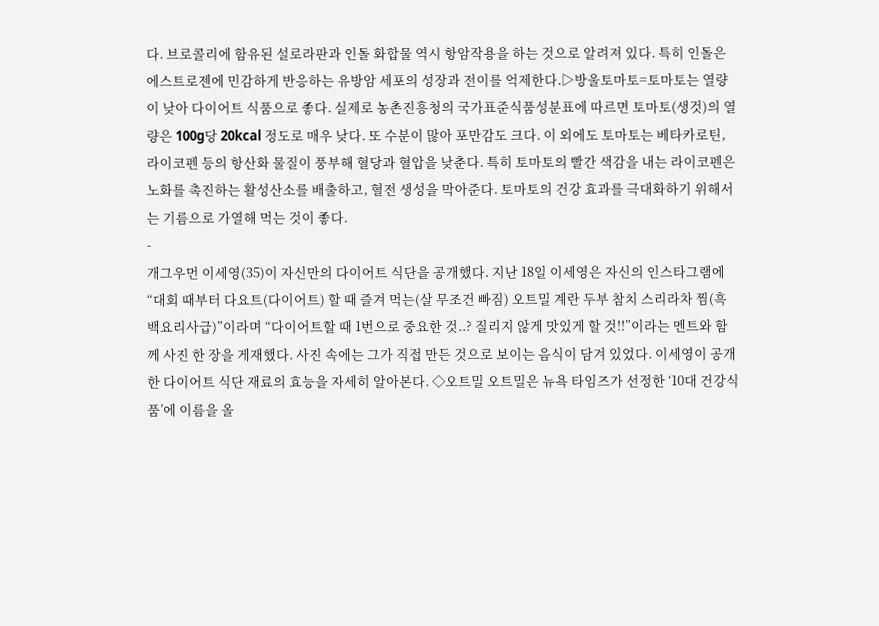다. 브로콜리에 함유된 설로라판과 인돌 화합물 역시 항암작용을 하는 것으로 알려져 있다. 특히 인돌은 에스트로젠에 민감하게 반응하는 유방암 세포의 성장과 전이를 억제한다.▷방울토마토=토마토는 열량이 낮아 다이어트 식품으로 좋다. 실제로 농촌진흥청의 국가표준식품성분표에 따르면 토마토(생것)의 열량은 100g당 20kcal 정도로 매우 낮다. 또 수분이 많아 포만감도 크다. 이 외에도 토마토는 베타카로틴, 라이코펜 등의 항산화 물질이 풍부해 혈당과 혈압을 낮춘다. 특히 토마토의 빨간 색감을 내는 라이코펜은 노화를 촉진하는 활성산소를 배출하고, 혈전 생성을 막아준다. 토마토의 건강 효과를 극대화하기 위해서는 기름으로 가열해 먹는 것이 좋다.
-
개그우먼 이세영(35)이 자신만의 다이어트 식단을 공개했다. 지난 18일 이세영은 자신의 인스타그램에 “대회 때부터 다요트(다이어트) 할 때 즐겨 먹는(살 무조건 빠짐) 오트밀 계란 두부 참치 스리라차 찜(흑백요리사급)”이라며 “다이어트할 때 1번으로 중요한 것..? 질리지 않게 맛있게 할 것!!”이라는 멘트와 함께 사진 한 장을 게재했다. 사진 속에는 그가 직접 만든 것으로 보이는 음식이 담겨 있었다. 이세영이 공개한 다이어트 식단 재료의 효능을 자세히 알아본다. ◇오트밀 오트밀은 뉴욕 타임즈가 선정한 ‘10대 건강식품’에 이름을 올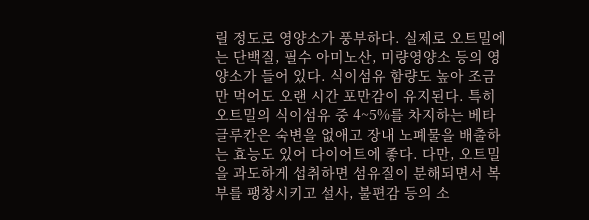릴 정도로 영양소가 풍부하다. 실제로 오트밀에는 단백질, 필수 아미노산, 미량영양소 등의 영양소가 들어 있다. 식이섬유 함량도 높아 조금만 먹어도 오랜 시간 포만감이 유지된다. 특히 오트밀의 식이섬유 중 4~5%를 차지하는 베타글루칸은 숙변을 없애고 장내 노폐물을 배출하는 효능도 있어 다이어트에 좋다. 다만, 오트밀을 과도하게 섭취하면 섬유질이 분해되면서 복부를 팽창시키고 설사, 불편감 등의 소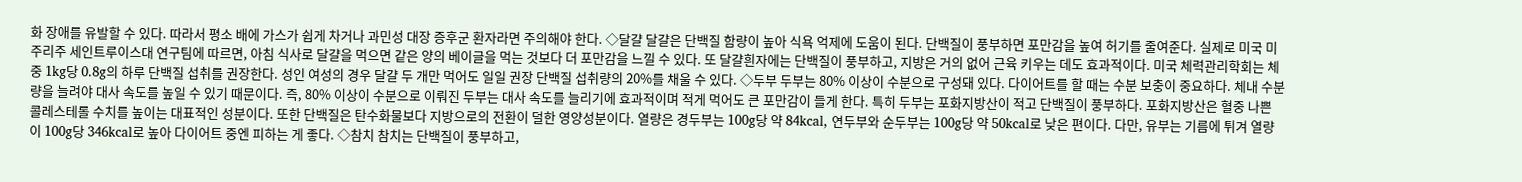화 장애를 유발할 수 있다. 따라서 평소 배에 가스가 쉽게 차거나 과민성 대장 증후군 환자라면 주의해야 한다. ◇달걀 달걀은 단백질 함량이 높아 식욕 억제에 도움이 된다. 단백질이 풍부하면 포만감을 높여 허기를 줄여준다. 실제로 미국 미주리주 세인트루이스대 연구팀에 따르면, 아침 식사로 달걀을 먹으면 같은 양의 베이글을 먹는 것보다 더 포만감을 느낄 수 있다. 또 달걀흰자에는 단백질이 풍부하고, 지방은 거의 없어 근육 키우는 데도 효과적이다. 미국 체력관리학회는 체중 1kg당 0.8g의 하루 단백질 섭취를 권장한다. 성인 여성의 경우 달걀 두 개만 먹어도 일일 권장 단백질 섭취량의 20%를 채울 수 있다. ◇두부 두부는 80% 이상이 수분으로 구성돼 있다. 다이어트를 할 때는 수분 보충이 중요하다. 체내 수분량을 늘려야 대사 속도를 높일 수 있기 때문이다. 즉, 80% 이상이 수분으로 이뤄진 두부는 대사 속도를 늘리기에 효과적이며 적게 먹어도 큰 포만감이 들게 한다. 특히 두부는 포화지방산이 적고 단백질이 풍부하다. 포화지방산은 혈중 나쁜 콜레스테롤 수치를 높이는 대표적인 성분이다. 또한 단백질은 탄수화물보다 지방으로의 전환이 덜한 영양성분이다. 열량은 경두부는 100g당 약 84kcal, 연두부와 순두부는 100g당 약 50kcal로 낮은 편이다. 다만, 유부는 기름에 튀겨 열량이 100g당 346kcal로 높아 다이어트 중엔 피하는 게 좋다. ◇참치 참치는 단백질이 풍부하고,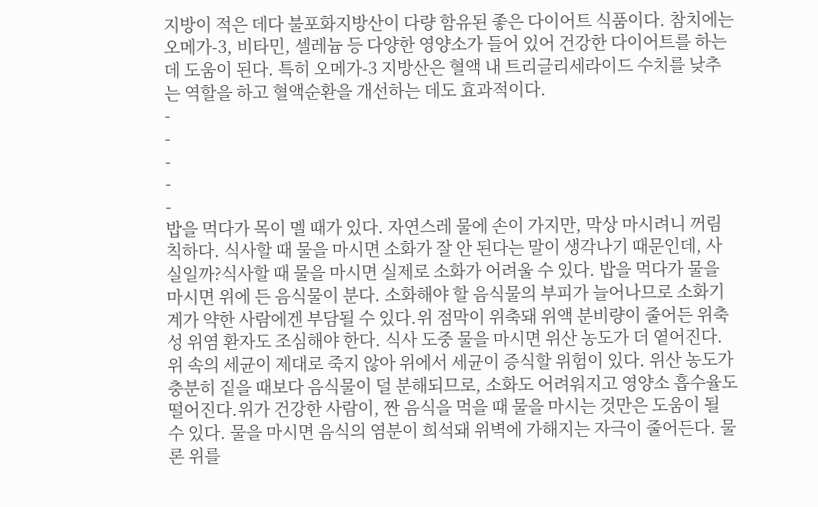지방이 적은 데다 불포화지방산이 다량 함유된 좋은 다이어트 식품이다. 참치에는 오메가-3, 비타민, 셀레늄 등 다양한 영양소가 들어 있어 건강한 다이어트를 하는 데 도움이 된다. 특히 오메가-3 지방산은 혈액 내 트리글리세라이드 수치를 낮추는 역할을 하고 혈액순환을 개선하는 데도 효과적이다.
-
-
-
-
-
밥을 먹다가 목이 멜 때가 있다. 자연스레 물에 손이 가지만, 막상 마시려니 꺼림칙하다. 식사할 때 물을 마시면 소화가 잘 안 된다는 말이 생각나기 때문인데, 사실일까?식사할 때 물을 마시면 실제로 소화가 어려울 수 있다. 밥을 먹다가 물을 마시면 위에 든 음식물이 분다. 소화해야 할 음식물의 부피가 늘어나므로 소화기계가 약한 사람에겐 부담될 수 있다.위 점막이 위축돼 위액 분비량이 줄어든 위축성 위염 환자도 조심해야 한다. 식사 도중 물을 마시면 위산 농도가 더 옅어진다. 위 속의 세균이 제대로 죽지 않아 위에서 세균이 증식할 위험이 있다. 위산 농도가 충분히 짙을 때보다 음식물이 덜 분해되므로, 소화도 어려워지고 영양소 흡수율도 떨어진다.위가 건강한 사람이, 짠 음식을 먹을 때 물을 마시는 것만은 도움이 될 수 있다. 물을 마시면 음식의 염분이 희석돼 위벽에 가해지는 자극이 줄어든다. 물론 위를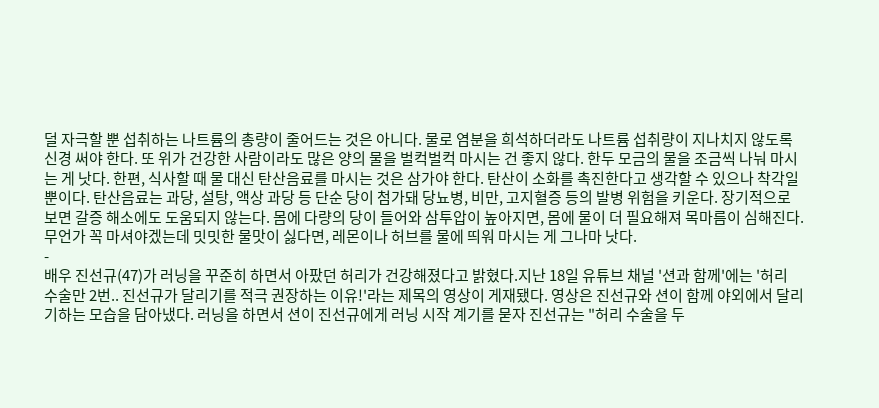덜 자극할 뿐 섭취하는 나트륨의 총량이 줄어드는 것은 아니다. 물로 염분을 희석하더라도 나트륨 섭취량이 지나치지 않도록 신경 써야 한다. 또 위가 건강한 사람이라도 많은 양의 물을 벌컥벌컥 마시는 건 좋지 않다. 한두 모금의 물을 조금씩 나눠 마시는 게 낫다. 한편, 식사할 때 물 대신 탄산음료를 마시는 것은 삼가야 한다. 탄산이 소화를 촉진한다고 생각할 수 있으나 착각일 뿐이다. 탄산음료는 과당, 설탕, 액상 과당 등 단순 당이 첨가돼 당뇨병, 비만, 고지혈증 등의 발병 위험을 키운다. 장기적으로 보면 갈증 해소에도 도움되지 않는다. 몸에 다량의 당이 들어와 삼투압이 높아지면, 몸에 물이 더 필요해져 목마름이 심해진다. 무언가 꼭 마셔야겠는데 밋밋한 물맛이 싫다면, 레몬이나 허브를 물에 띄워 마시는 게 그나마 낫다.
-
배우 진선규(47)가 러닝을 꾸준히 하면서 아팠던 허리가 건강해졌다고 밝혔다.지난 18일 유튜브 채널 '션과 함께'에는 '허리 수술만 2번.. 진선규가 달리기를 적극 권장하는 이유!'라는 제목의 영상이 게재됐다. 영상은 진선규와 션이 함께 야외에서 달리기하는 모습을 담아냈다. 러닝을 하면서 션이 진선규에게 러닝 시작 계기를 묻자 진선규는 "허리 수술을 두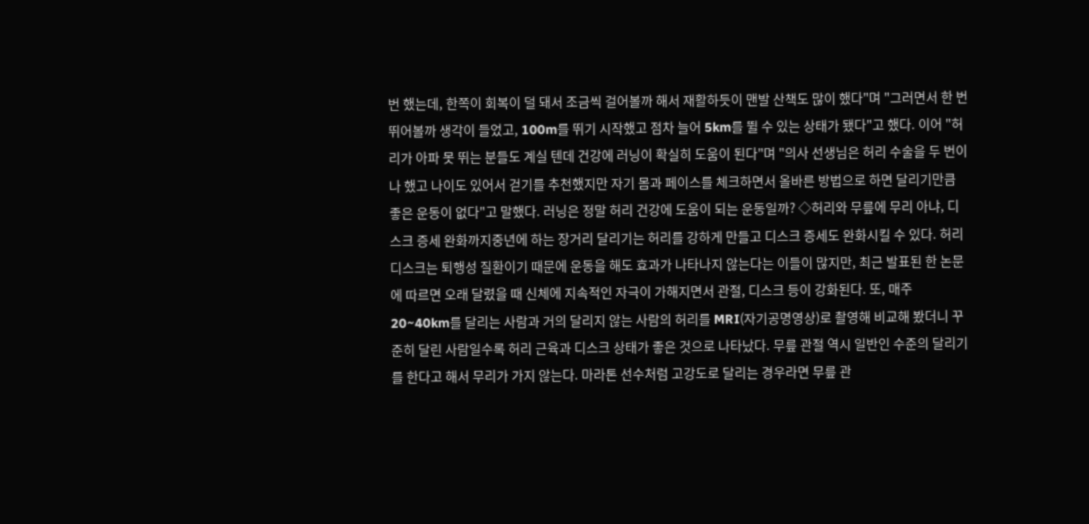번 했는데, 한쪽이 회복이 덜 돼서 조금씩 걸어볼까 해서 재활하듯이 맨발 산책도 많이 했다"며 "그러면서 한 번 뛰어볼까 생각이 들었고, 100m를 뛰기 시작했고 점차 늘어 5km를 뛸 수 있는 상태가 됐다"고 했다. 이어 "허리가 아파 못 뛰는 분들도 계실 텐데 건강에 러닝이 확실히 도움이 된다"며 "의사 선생님은 허리 수술을 두 번이나 했고 나이도 있어서 걷기를 추천했지만 자기 몸과 페이스를 체크하면서 올바른 방법으로 하면 달리기만큼 좋은 운동이 없다"고 말했다. 러닝은 정말 허리 건강에 도움이 되는 운동일까? ◇허리와 무릎에 무리 아냐, 디스크 증세 완화까지중년에 하는 장거리 달리기는 허리를 강하게 만들고 디스크 증세도 완화시킬 수 있다. 허리디스크는 퇴행성 질환이기 때문에 운동을 해도 효과가 나타나지 않는다는 이들이 많지만, 최근 발표된 한 논문에 따르면 오래 달렸을 때 신체에 지속적인 자극이 가해지면서 관절, 디스크 등이 강화된다. 또, 매주 20~40km를 달리는 사람과 거의 달리지 않는 사람의 허리를 MRI(자기공명영상)로 촬영해 비교해 봤더니 꾸준히 달린 사람일수록 허리 근육과 디스크 상태가 좋은 것으로 나타났다. 무릎 관절 역시 일반인 수준의 달리기를 한다고 해서 무리가 가지 않는다. 마라톤 선수처럼 고강도로 달리는 경우라면 무릎 관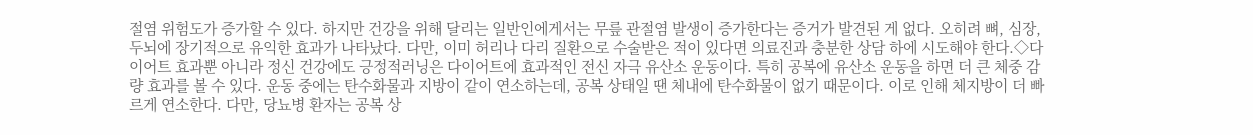절염 위험도가 증가할 수 있다. 하지만 건강을 위해 달리는 일반인에게서는 무릎 관절염 발생이 증가한다는 증거가 발견된 게 없다. 오히려 뼈, 심장, 두뇌에 장기적으로 유익한 효과가 나타났다. 다만, 이미 허리나 다리 질환으로 수술받은 적이 있다면 의료진과 충분한 상담 하에 시도해야 한다.◇다이어트 효과뿐 아니라 정신 건강에도 긍정적러닝은 다이어트에 효과적인 전신 자극 유산소 운동이다. 특히 공복에 유산소 운동을 하면 더 큰 체중 감량 효과를 볼 수 있다. 운동 중에는 탄수화물과 지방이 같이 연소하는데, 공복 상태일 땐 체내에 탄수화물이 없기 때문이다. 이로 인해 체지방이 더 빠르게 연소한다. 다만, 당뇨병 환자는 공복 상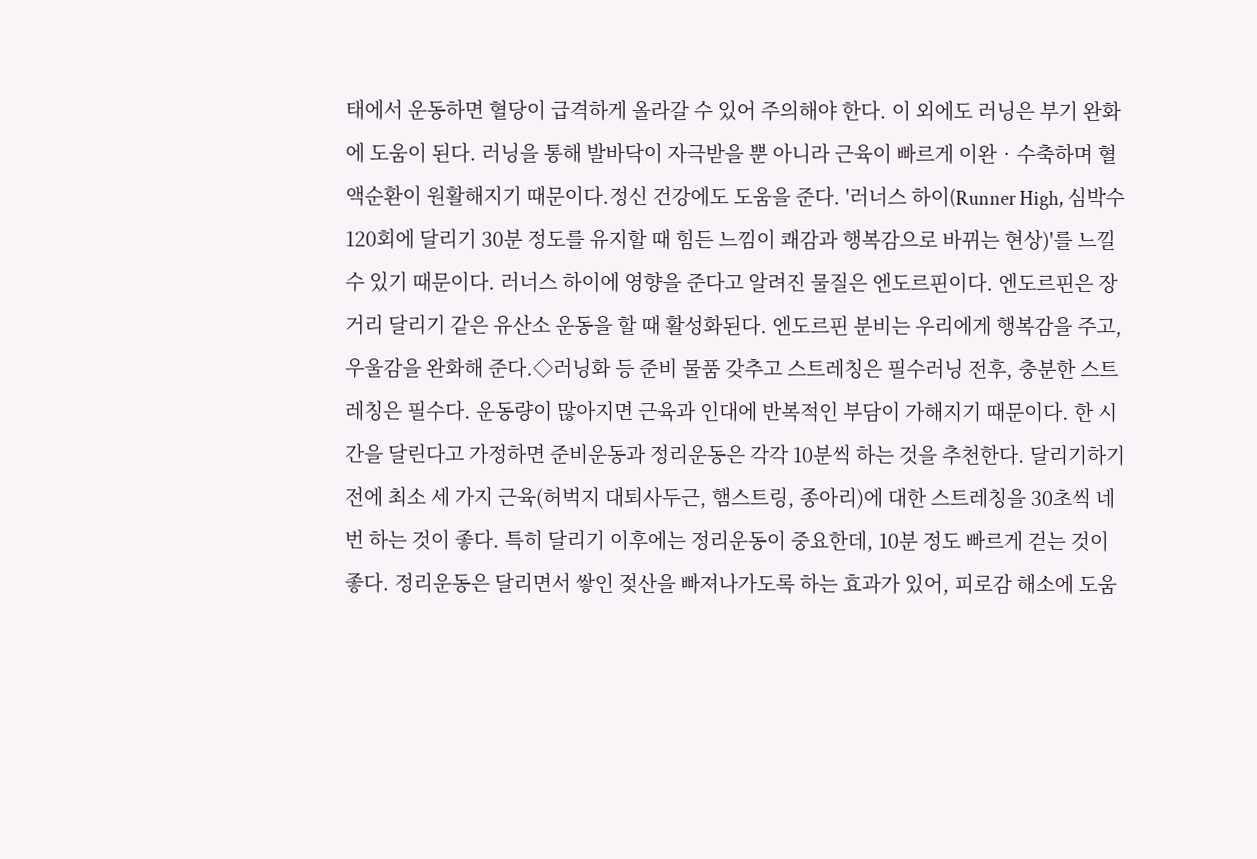태에서 운동하면 혈당이 급격하게 올라갈 수 있어 주의해야 한다. 이 외에도 러닝은 부기 완화에 도움이 된다. 러닝을 통해 발바닥이 자극받을 뿐 아니라 근육이 빠르게 이완‧수축하며 혈액순환이 원활해지기 때문이다.정신 건강에도 도움을 준다. '러너스 하이(Runner High, 심박수 120회에 달리기 30분 정도를 유지할 때 힘든 느낌이 쾌감과 행복감으로 바뀌는 현상)'를 느낄 수 있기 때문이다. 러너스 하이에 영향을 준다고 알려진 물질은 엔도르핀이다. 엔도르핀은 장거리 달리기 같은 유산소 운동을 할 때 활성화된다. 엔도르핀 분비는 우리에게 행복감을 주고, 우울감을 완화해 준다.◇러닝화 등 준비 물품 갖추고 스트레칭은 필수러닝 전후, 충분한 스트레칭은 필수다. 운동량이 많아지면 근육과 인대에 반복적인 부담이 가해지기 때문이다. 한 시간을 달린다고 가정하면 준비운동과 정리운동은 각각 10분씩 하는 것을 추천한다. 달리기하기 전에 최소 세 가지 근육(허벅지 대퇴사두근, 햄스트링, 종아리)에 대한 스트레칭을 30초씩 네 번 하는 것이 좋다. 특히 달리기 이후에는 정리운동이 중요한데, 10분 정도 빠르게 걷는 것이 좋다. 정리운동은 달리면서 쌓인 젖산을 빠져나가도록 하는 효과가 있어, 피로감 해소에 도움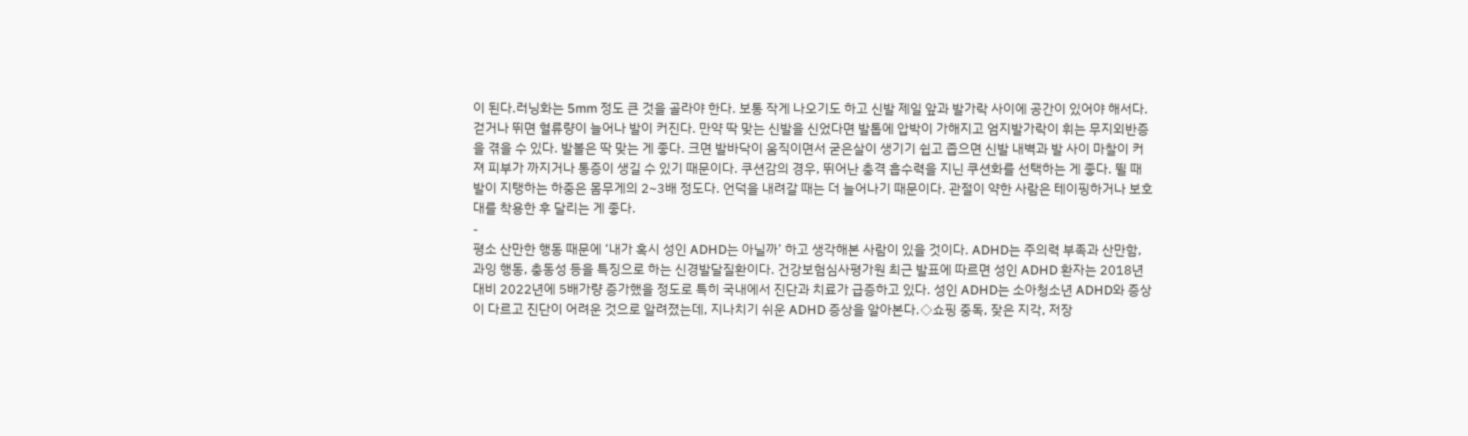이 된다.러닝화는 5mm 정도 큰 것을 골라야 한다. 보통 작게 나오기도 하고 신발 제일 앞과 발가락 사이에 공간이 있어야 해서다. 걷거나 뛰면 혈류량이 늘어나 발이 커진다. 만약 딱 맞는 신발을 신었다면 발톱에 압박이 가해지고 엄지발가락이 휘는 무지외반증을 겪을 수 있다. 발볼은 딱 맞는 게 좋다. 크면 발바닥이 움직이면서 굳은살이 생기기 쉽고 좁으면 신발 내벽과 발 사이 마찰이 커져 피부가 까지거나 통증이 생길 수 있기 때문이다. 쿠션감의 경우, 뛰어난 충격 흡수력을 지닌 쿠션화를 선택하는 게 좋다. 뛸 때 발이 지탱하는 하중은 몸무게의 2~3배 정도다. 언덕을 내려갈 때는 더 늘어나기 때문이다. 관절이 약한 사람은 테이핑하거나 보호대를 착용한 후 달리는 게 좋다.
-
평소 산만한 행동 때문에 ‘내가 혹시 성인 ADHD는 아닐까’ 하고 생각해본 사람이 있을 것이다. ADHD는 주의력 부족과 산만함, 과잉 행동, 충동성 등을 특징으로 하는 신경발달질환이다. 건강보험심사평가원 최근 발표에 따르면 성인 ADHD 환자는 2018년 대비 2022년에 5배가량 증가했을 정도로 특히 국내에서 진단과 치료가 급증하고 있다. 성인 ADHD는 소아청소년 ADHD와 증상이 다르고 진단이 어려운 것으로 알려졌는데, 지나치기 쉬운 ADHD 증상을 알아본다.◇쇼핑 중독, 잦은 지각, 저장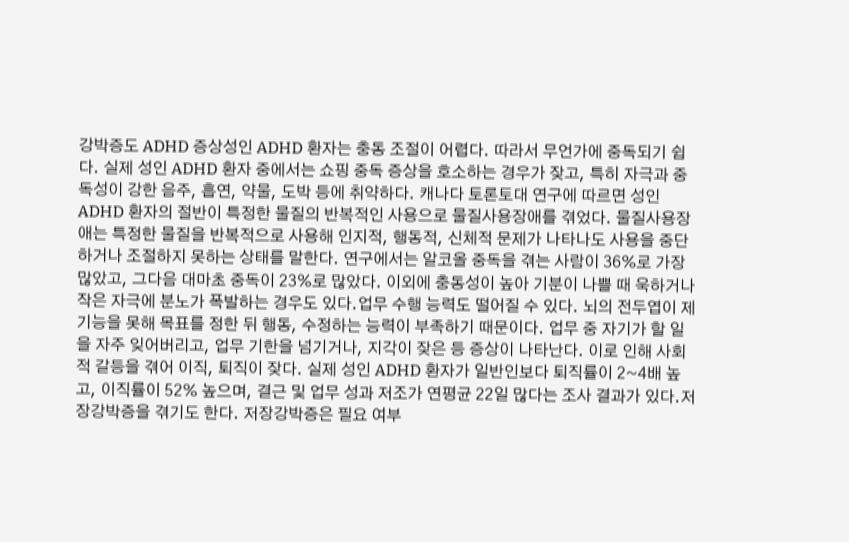강박증도 ADHD 증상성인 ADHD 환자는 충동 조절이 어렵다. 따라서 무언가에 중독되기 쉽다. 실제 성인 ADHD 환자 중에서는 쇼핑 중독 증상을 호소하는 경우가 잦고, 특히 자극과 중독성이 강한 음주, 흡연, 약물, 도박 등에 취약하다. 캐나다 토론토대 연구에 따르면 성인 ADHD 환자의 절반이 특정한 물질의 반복적인 사용으로 물질사용장애를 겪었다. 물질사용장애는 특정한 물질을 반복적으로 사용해 인지적, 행동적, 신체적 문제가 나타나도 사용을 중단하거나 조절하지 못하는 상태를 말한다. 연구에서는 알코올 중독을 겪는 사람이 36%로 가장 많았고, 그다음 대마초 중독이 23%로 많았다. 이외에 충동성이 높아 기분이 나쁠 때 욱하거나 작은 자극에 분노가 폭발하는 경우도 있다.업무 수행 능력도 떨어질 수 있다. 뇌의 전두엽이 제 기능을 못해 목표를 정한 뒤 행동, 수정하는 능력이 부족하기 때문이다. 업무 중 자기가 할 일을 자주 잊어버리고, 업무 기한을 넘기거나, 지각이 잦은 등 증상이 나타난다. 이로 인해 사회적 갈등을 겪어 이직, 퇴직이 잦다. 실제 성인 ADHD 환자가 일반인보다 퇴직률이 2~4배 높고, 이직률이 52% 높으며, 결근 및 업무 성과 저조가 연평균 22일 많다는 조사 결과가 있다.저장강박증을 겪기도 한다. 저장강박증은 필요 여부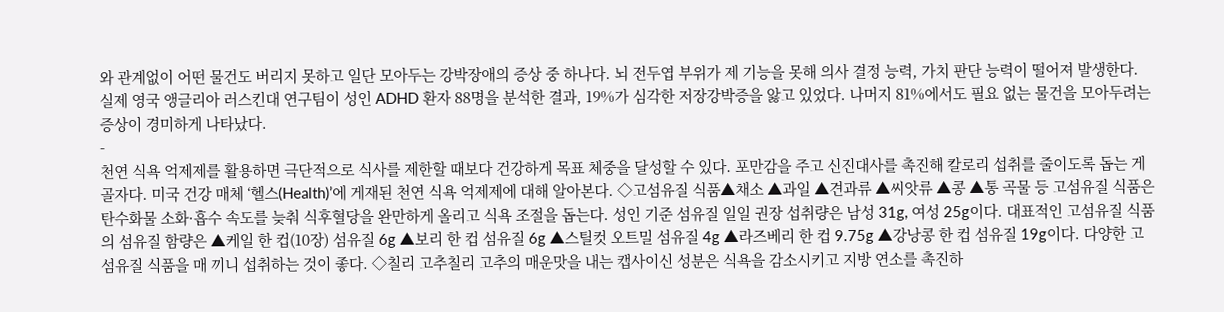와 관계없이 어떤 물건도 버리지 못하고 일단 모아두는 강박장애의 증상 중 하나다. 뇌 전두엽 부위가 제 기능을 못해 의사 결정 능력, 가치 판단 능력이 떨어져 발생한다. 실제 영국 앵글리아 러스킨대 연구팀이 성인 ADHD 환자 88명을 분석한 결과, 19%가 심각한 저장강박증을 앓고 있었다. 나머지 81%에서도 필요 없는 물건을 모아두려는 증상이 경미하게 나타났다.
-
천연 식욕 억제제를 활용하면 극단적으로 식사를 제한할 때보다 건강하게 목표 체중을 달성할 수 있다. 포만감을 주고 신진대사를 촉진해 칼로리 섭취를 줄이도록 돕는 게 골자다. 미국 건강 매체 ‘헬스(Health)’에 게재된 천연 식욕 억제제에 대해 알아본다. ◇고섬유질 식품▲채소 ▲과일 ▲견과류 ▲씨앗류 ▲콩 ▲통 곡물 등 고섬유질 식품은 탄수화물 소화·흡수 속도를 늦춰 식후혈당을 완만하게 올리고 식욕 조절을 돕는다. 성인 기준 섬유질 일일 권장 섭취량은 남성 31g, 여성 25g이다. 대표적인 고섬유질 식품의 섬유질 함량은 ▲케일 한 컵(10장) 섬유질 6g ▲보리 한 컵 섬유질 6g ▲스틸컷 오트밀 섬유질 4g ▲라즈베리 한 컵 9.75g ▲강낭콩 한 컵 섬유질 19g이다. 다양한 고섬유질 식품을 매 끼니 섭취하는 것이 좋다. ◇칠리 고추칠리 고추의 매운맛을 내는 캡사이신 성분은 식욕을 감소시키고 지방 연소를 촉진하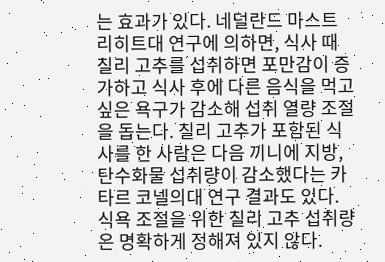는 효과가 있다. 네덜란드 마스트리히트대 연구에 의하면, 식사 때 칠리 고추를 섭취하면 포만감이 증가하고 식사 후에 다른 음식을 먹고 싶은 욕구가 감소해 섭취 열량 조절을 돕는다. 칠리 고추가 포함된 식사를 한 사람은 다음 끼니에 지방, 탄수화물 섭취량이 감소했다는 카타르 코넬의대 연구 결과도 있다. 식욕 조절을 위한 칠리 고추 섭취량은 명확하게 정해져 있지 않다.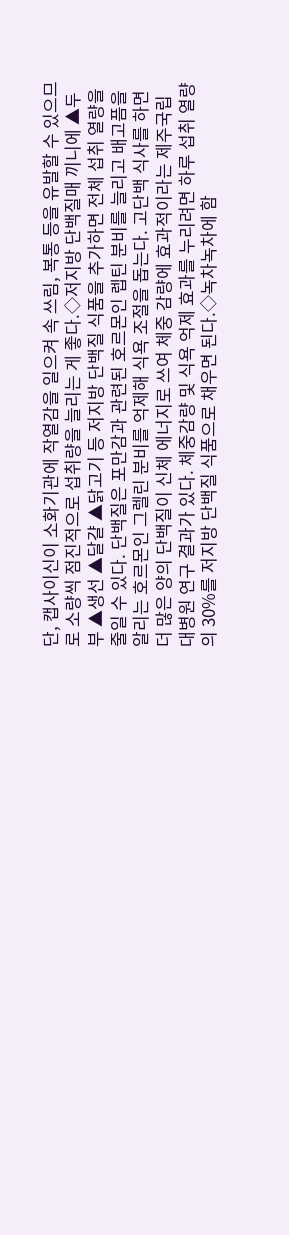단, 캡사이신이 소화기관에 작열감을 일으켜 속 쓰림, 복통 등을 유발할 수 있으므로 소량씩 점진적으로 섭취량을 늘리는 게 좋다.◇저지방 단백질매 끼니에 ▲두부 ▲생선 ▲달걀 ▲닭고기 등 저지방 단백질 식품을 추가하면 전체 섭취 열량을 줄일 수 있다. 단백질은 포만감과 관련된 호르몬인 렙틴 분비를 늘리고 배고픔을 알리는 호르몬인 그렐린 분비를 억제해 식욕 조절을 돕는다. 고단백 식사를 하면 더 많은 양의 단백질이 신체 에너지로 쓰여 체중 감량에 효과적이라는 제주국립대병원 연구 결과가 있다. 체중감량 및 식욕 억제 효과를 누리려면 하루 섭취 열량의 30%를 저지방 단백질 식품으로 채우면 된다.◇녹차녹차에 함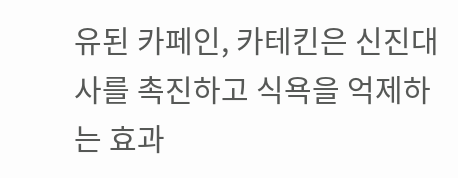유된 카페인, 카테킨은 신진대사를 촉진하고 식욕을 억제하는 효과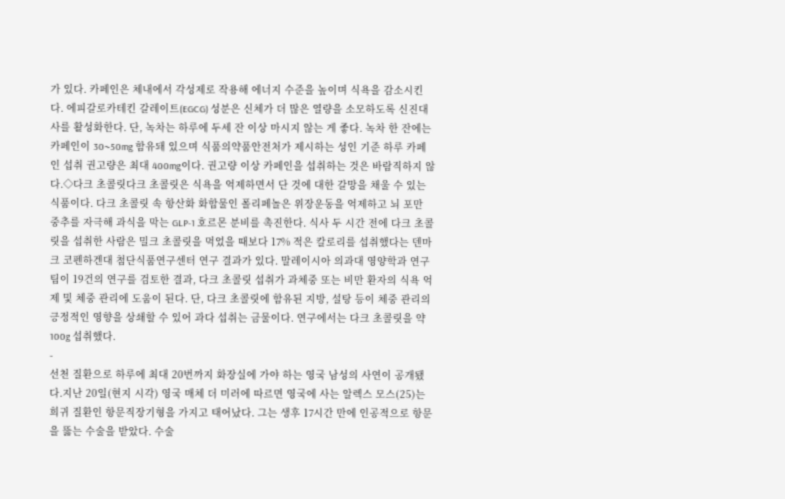가 있다. 카페인은 체내에서 각성제로 작용해 에너지 수준을 높이며 식욕을 감소시킨다. 에피갈로카테킨 갈레이트(EGCG) 성분은 신체가 더 많은 열량을 소모하도록 신진대사를 활성화한다. 단, 녹차는 하루에 두세 잔 이상 마시지 않는 게 좋다. 녹차 한 잔에는 카페인이 30~50mg 함유돼 있으며 식품의약품안전처가 제시하는 성인 기준 하루 카페인 섭취 권고량은 최대 400mg이다. 권고량 이상 카페인을 섭취하는 것은 바람직하지 않다.◇다크 초콜릿다크 초콜릿은 식욕을 억제하면서 단 것에 대한 갈망을 채울 수 있는 식품이다. 다크 초콜릿 속 항산화 화합물인 폴리페놀은 위장운동을 억제하고 뇌 포만 중추를 자극해 과식을 막는 GLP-1 호르몬 분비를 촉진한다. 식사 두 시간 전에 다크 초콜릿을 섭취한 사람은 밀크 초콜릿을 먹었을 때보다 17% 적은 칼로리를 섭취했다는 덴마크 코펜하겐대 첨단식품연구센터 연구 결과가 있다. 말레이시아 의과대 영양학과 연구팀이 19건의 연구를 검토한 결과, 다크 초콜릿 섭취가 과체중 또는 비만 환자의 식욕 억제 및 체중 관리에 도움이 된다. 단, 다크 초콜릿에 함유된 지방, 설탕 등이 체중 관리의 긍정적인 영향을 상쇄할 수 있어 과다 섭취는 금물이다. 연구에서는 다크 초콜릿을 약 100g 섭취했다.
-
선천 질환으로 하루에 최대 20번까지 화장실에 가야 하는 영국 남성의 사연이 공개됐다.지난 20일(현지 시각) 영국 매체 더 미러에 따르면 영국에 사는 알렉스 모스(25)는 희귀 질환인 항문직장기형을 가지고 태어났다. 그는 생후 17시간 만에 인공적으로 항문을 뚫는 수술을 받았다. 수술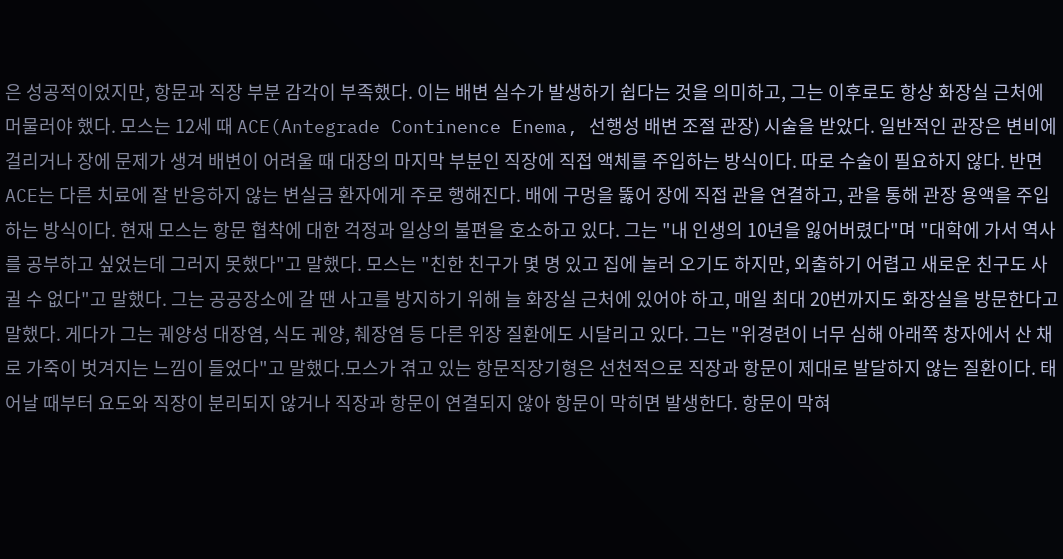은 성공적이었지만, 항문과 직장 부분 감각이 부족했다. 이는 배변 실수가 발생하기 쉽다는 것을 의미하고, 그는 이후로도 항상 화장실 근처에 머물러야 했다. 모스는 12세 때 ACE(Antegrade Continence Enema, 선행성 배변 조절 관장) 시술을 받았다. 일반적인 관장은 변비에 걸리거나 장에 문제가 생겨 배변이 어려울 때 대장의 마지막 부분인 직장에 직접 액체를 주입하는 방식이다. 따로 수술이 필요하지 않다. 반면 ACE는 다른 치료에 잘 반응하지 않는 변실금 환자에게 주로 행해진다. 배에 구멍을 뚫어 장에 직접 관을 연결하고, 관을 통해 관장 용액을 주입하는 방식이다. 현재 모스는 항문 협착에 대한 걱정과 일상의 불편을 호소하고 있다. 그는 "내 인생의 10년을 잃어버렸다"며 "대학에 가서 역사를 공부하고 싶었는데 그러지 못했다"고 말했다. 모스는 "친한 친구가 몇 명 있고 집에 놀러 오기도 하지만, 외출하기 어렵고 새로운 친구도 사귈 수 없다"고 말했다. 그는 공공장소에 갈 땐 사고를 방지하기 위해 늘 화장실 근처에 있어야 하고, 매일 최대 20번까지도 화장실을 방문한다고 말했다. 게다가 그는 궤양성 대장염, 식도 궤양, 췌장염 등 다른 위장 질환에도 시달리고 있다. 그는 "위경련이 너무 심해 아래쪽 창자에서 산 채로 가죽이 벗겨지는 느낌이 들었다"고 말했다.모스가 겪고 있는 항문직장기형은 선천적으로 직장과 항문이 제대로 발달하지 않는 질환이다. 태어날 때부터 요도와 직장이 분리되지 않거나 직장과 항문이 연결되지 않아 항문이 막히면 발생한다. 항문이 막혀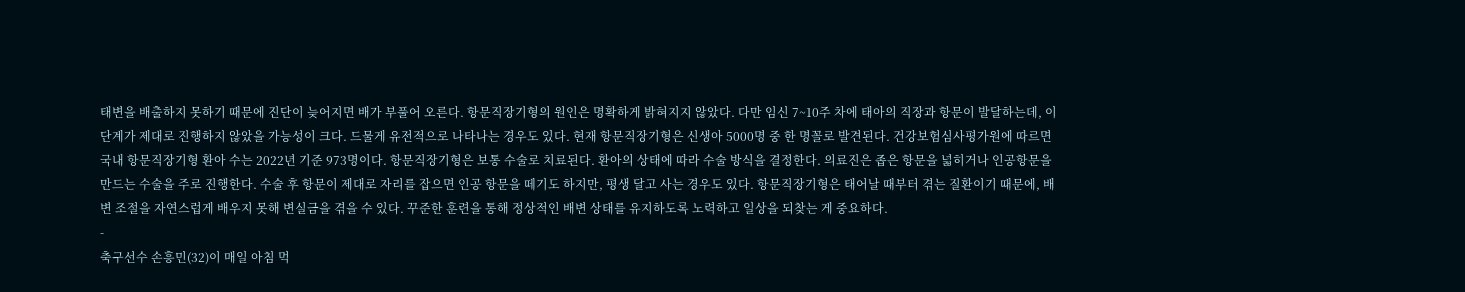태변을 배출하지 못하기 때문에 진단이 늦어지면 배가 부풀어 오른다. 항문직장기형의 원인은 명확하게 밝혀지지 않았다. 다만 임신 7~10주 차에 태아의 직장과 항문이 발달하는데, 이 단계가 제대로 진행하지 않았을 가능성이 크다. 드물게 유전적으로 나타나는 경우도 있다. 현재 항문직장기형은 신생아 5000명 중 한 명꼴로 발견된다. 건강보험심사평가원에 따르면 국내 항문직장기형 환아 수는 2022년 기준 973명이다. 항문직장기형은 보통 수술로 치료된다. 환아의 상태에 따라 수술 방식을 결정한다. 의료진은 좁은 항문을 넓히거나 인공항문을 만드는 수술을 주로 진행한다. 수술 후 항문이 제대로 자리를 잡으면 인공 항문을 떼기도 하지만, 평생 달고 사는 경우도 있다. 항문직장기형은 태어날 때부터 겪는 질환이기 때문에, 배변 조절을 자연스럽게 배우지 못해 변실금을 겪을 수 있다. 꾸준한 훈련을 통해 정상적인 배변 상태를 유지하도록 노력하고 일상을 되찾는 게 중요하다.
-
축구선수 손흥민(32)이 매일 아침 먹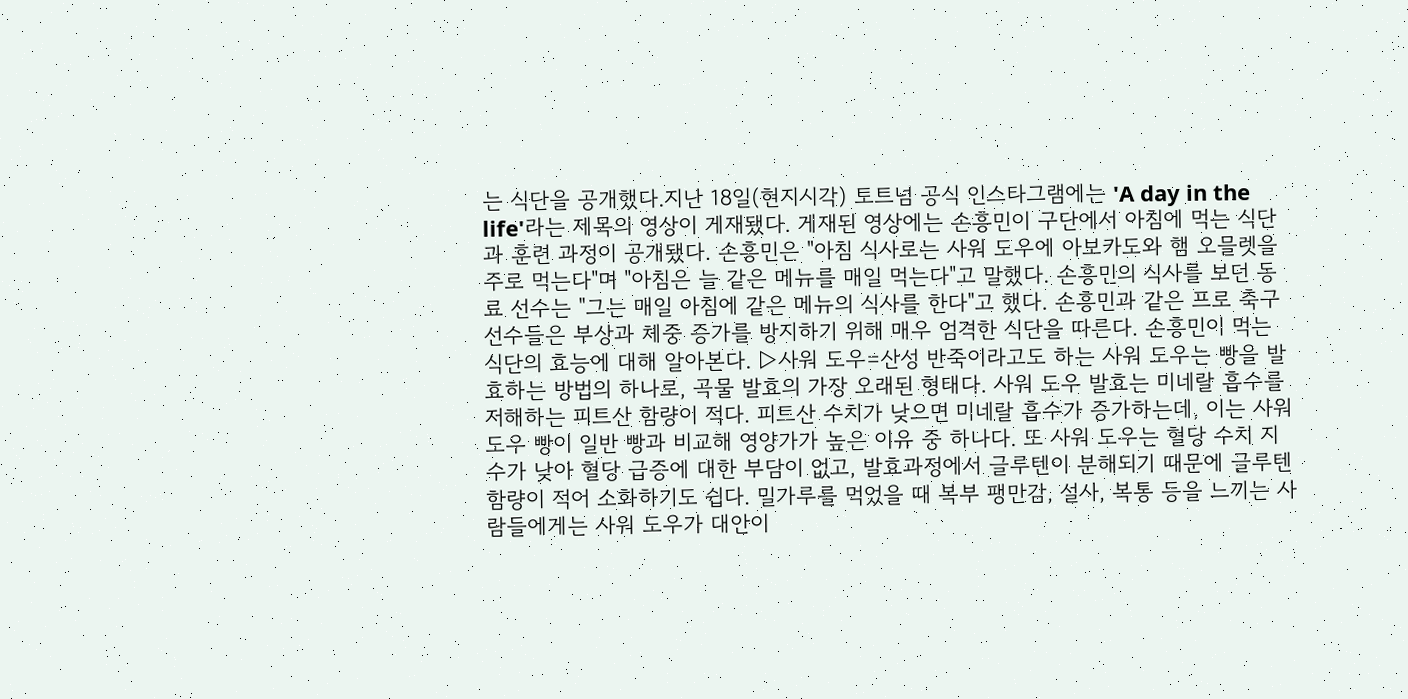는 식단을 공개했다.지난 18일(현지시각) 토트넘 공식 인스타그램에는 'A day in the life'라는 제목의 영상이 게재됐다. 게재된 영상에는 손흥민이 구단에서 아침에 먹는 식단과 훈련 과정이 공개됐다. 손흥민은 "아침 식사로는 사워 도우에 아보카도와 햄 오믈렛을 주로 먹는다"며 "아침은 늘 같은 메뉴를 매일 먹는다"고 말했다. 손흥민의 식사를 보던 동료 선수는 "그는 매일 아침에 같은 메뉴의 식사를 한다"고 했다. 손흥민과 같은 프로 축구선수들은 부상과 체중 증가를 방지하기 위해 매우 엄격한 식단을 따른다. 손흥민이 먹는 식단의 효능에 대해 알아본다. ▷사워 도우=산성 반죽이라고도 하는 사워 도우는 빵을 발효하는 방법의 하나로, 곡물 발효의 가장 오래된 형태다. 사워 도우 발효는 미네랄 흡수를 저해하는 피트산 함량이 적다. 피트산 수치가 낮으면 미네랄 흡수가 증가하는데, 이는 사워 도우 빵이 일반 빵과 비교해 영양가가 높은 이유 중 하나다. 또 사워 도우는 혈당 수치 지수가 낮아 혈당 급증에 대한 부담이 없고, 발효과정에서 글루텐이 분해되기 때문에 글루텐 함량이 적어 소화하기도 쉽다. 밀가루를 먹었을 때 복부 팽만감, 설사, 복통 등을 느끼는 사람들에게는 사워 도우가 대안이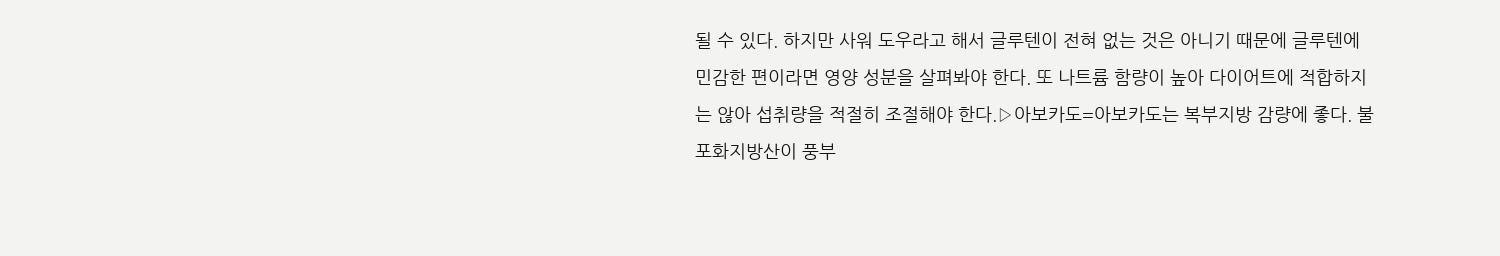될 수 있다. 하지만 사워 도우라고 해서 글루텐이 전혀 없는 것은 아니기 때문에 글루텐에 민감한 편이라면 영양 성분을 살펴봐야 한다. 또 나트륨 함량이 높아 다이어트에 적합하지는 않아 섭취량을 적절히 조절해야 한다.▷아보카도=아보카도는 복부지방 감량에 좋다. 불포화지방산이 풍부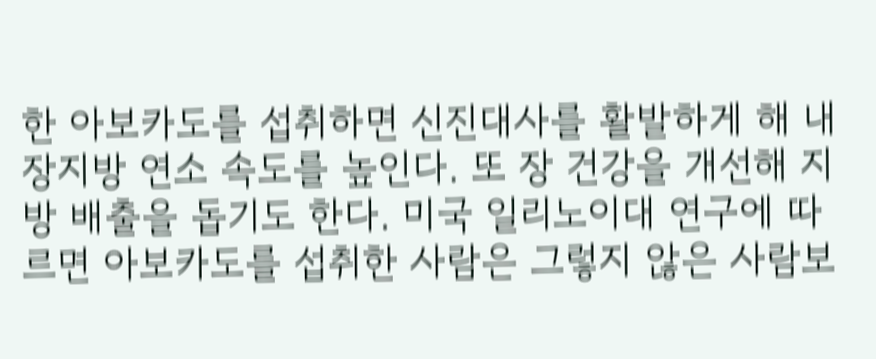한 아보카도를 섭취하면 신진대사를 활발하게 해 내장지방 연소 속도를 높인다. 또 장 건강을 개선해 지방 배출을 돕기도 한다. 미국 일리노이대 연구에 따르면 아보카도를 섭취한 사람은 그렇지 않은 사람보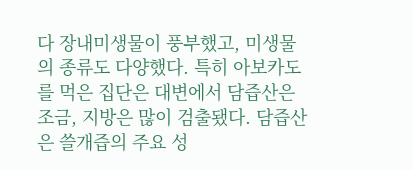다 장내미생물이 풍부했고, 미생물의 종류도 다양했다. 특히 아보카도를 먹은 집단은 대변에서 담즙산은 조금, 지방은 많이 검출됐다. 담즙산은 쓸개즙의 주요 성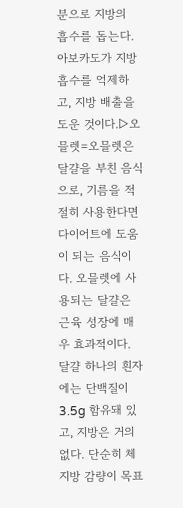분으로 지방의 흡수를 돕는다. 아보카도가 지방 흡수를 억제하고, 지방 배출을 도운 것이다.▷오믈렛=오믈렛은 달걀을 부친 음식으로, 기름을 적절히 사용한다면 다이어트에 도움이 되는 음식이다. 오믈렛에 사용되는 달걀은 근육 성장에 매우 효과적이다. 달걀 하나의 흰자에는 단백질이 3.5g 함유돼 있고, 지방은 거의 없다. 단순히 체지방 감량이 목표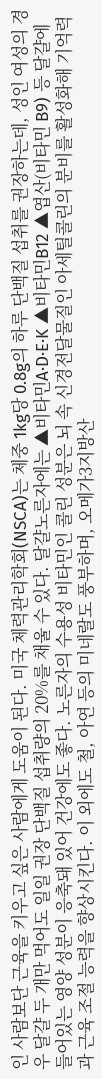인 사람보단 근육을 키우고 싶은 사람에게 도움이 된다. 미국 체력관리학회(NSCA)는 체중 1kg당 0.8g의 하루 단백질 섭취를 권장하는데, 성인 여성의 경우 달걀 두 개만 먹어도 일일 권장 단백질 섭취량의 20%를 채울 수 있다. 달걀노른자에는 ▲비타민A·D·E·K ▲비타민B12 ▲엽산(비타민 B9) 등 달걀에 들어있는 영양 성분이 응축돼 있어 건강에도 좋다. 노른자의 수용성 비타민인 콜린 성분은 뇌 속 신경전달물질인 아세틸콜린의 분비를 활성화해 기억력과 근육 조절 능력을 향상시킨다. 이 외에도 철, 아연 등의 미네랄도 풍부하며, 오메가3지방산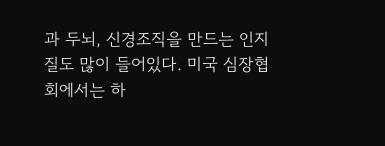과 두뇌, 신경조직을 만드는 인지질도 많이 들어있다. 미국 심장협회에서는 하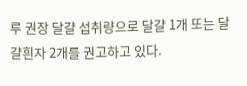루 권장 달걀 섭취량으로 달걀 1개 또는 달걀흰자 2개를 권고하고 있다.